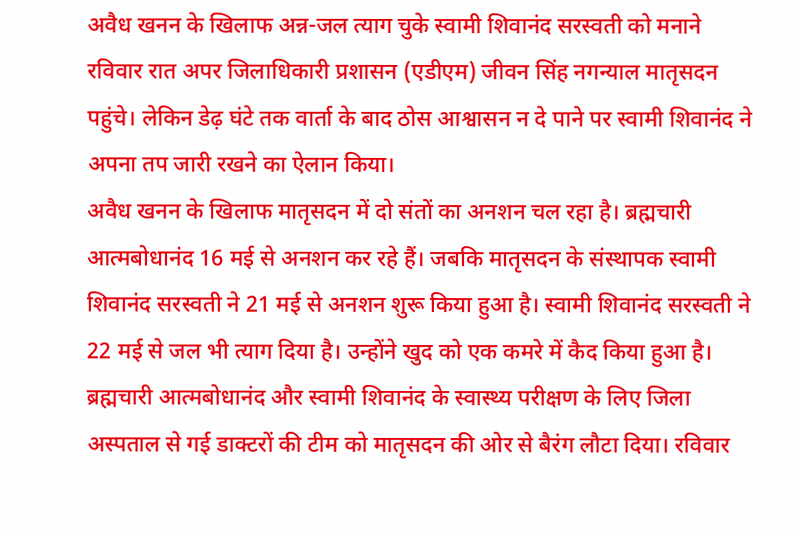अवैध खनन के खिलाफ अन्न-जल त्याग चुके स्वामी शिवानंद सरस्वती को मनाने रविवार रात अपर जिलाधिकारी प्रशासन (एडीएम) जीवन सिंह नगन्याल मातृसदन पहुंचे। लेकिन डेढ़ घंटे तक वार्ता के बाद ठोस आश्वासन न दे पाने पर स्वामी शिवानंद ने अपना तप जारी रखने का ऐलान किया।
अवैध खनन के खिलाफ मातृसदन में दो संतों का अनशन चल रहा है। ब्रह्मचारी आत्मबोधानंद 16 मई से अनशन कर रहे हैं। जबकि मातृसदन के संस्थापक स्वामी शिवानंद सरस्वती ने 21 मई से अनशन शुरू किया हुआ है। स्वामी शिवानंद सरस्वती ने 22 मई से जल भी त्याग दिया है। उन्होंने खुद को एक कमरे में कैद किया हुआ है।
ब्रह्मचारी आत्मबोधानंद और स्वामी शिवानंद के स्वास्थ्य परीक्षण के लिए जिला अस्पताल से गई डाक्टरों की टीम को मातृसदन की ओर से बैरंग लौटा दिया। रविवार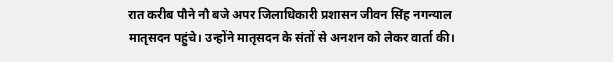रात करीब पौने नौ बजे अपर जिलाधिकारी प्रशासन जीवन सिंह नगन्याल मातृसदन पहुंचे। उन्होंने मातृसदन के संतों से अनशन को लेकर वार्ता की।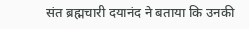संत ब्रह्मचारी दयानंद ने बताया कि उनकी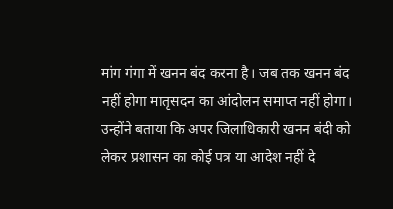मांग गंगा में खनन बंद करना है। जब तक खनन बंद नहीं होगा मातृसदन का आंदोलन समाप्त नहीं होगा। उन्होंने बताया कि अपर जिलाधिकारी खनन बंदी को लेकर प्रशासन का कोई पत्र या आदेश नहीं दे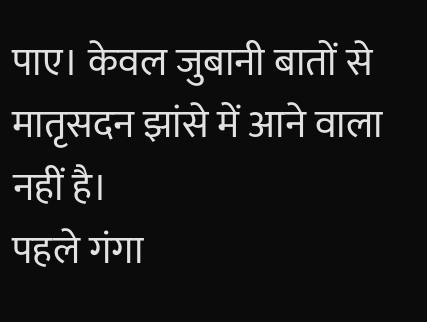पाए। केवल जुबानी बातों से मातृसदन झांसे में आने वाला नहीं है।
पहले गंगा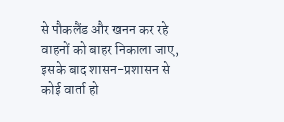से पौकलैंड और खनन कर रहे वाहनों को बाहर निकाला जाए, इसके बाद शासन-प्रशासन से कोई वार्ता हो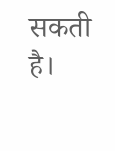सकती है।